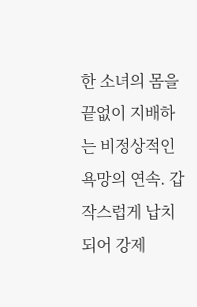한 소녀의 몸을 끝없이 지배하는 비정상적인 욕망의 연속. 갑작스럽게 납치되어 강제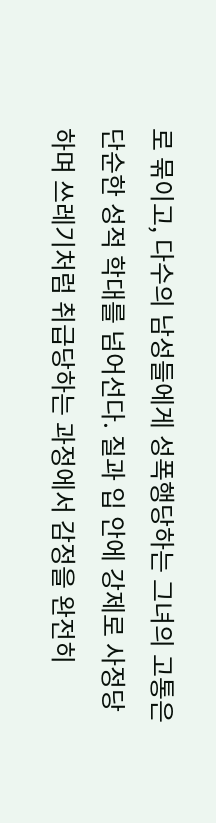로 묶이고, 다수의 남성들에게 성폭행당하는 그녀의 고통은 단순한 성적 학대를 넘어선다. 질과 입 안에 강제로 사정당하며 쓰레기처럼 취급당하는 과정에서 감정을 완전히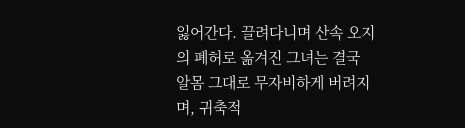잃어간다. 끌려다니며 산속 오지의 폐허로 옮겨진 그녀는 결국 알몸 그대로 무자비하게 버려지며, 귀축적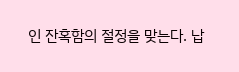인 잔혹함의 절정을 맞는다. 납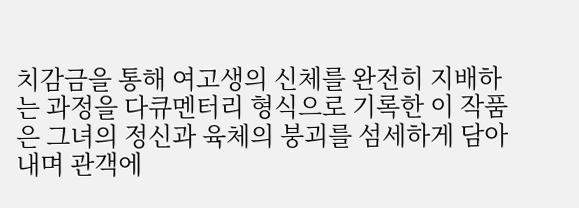치감금을 통해 여고생의 신체를 완전히 지배하는 과정을 다큐멘터리 형식으로 기록한 이 작품은 그녀의 정신과 육체의 붕괴를 섬세하게 담아내며 관객에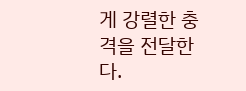게 강렬한 충격을 전달한다.